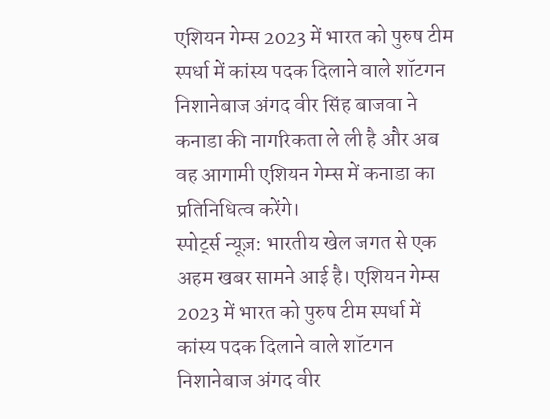एशियन गेम्स 2023 में भारत को पुरुष टीम स्पर्धा में कांस्य पदक दिलाने वाले शॉटगन निशानेबाज अंगद वीर सिंह बाजवा ने कनाडा की नागरिकता ले ली है और अब वह आगामी एशियन गेम्स में कनाडा का प्रतिनिधित्व करेंगे।
स्पोर्ट्स न्यूज़: भारतीय खेल जगत से एक अहम खबर सामने आई है। एशियन गेम्स 2023 में भारत को पुरुष टीम स्पर्धा में कांस्य पदक दिलाने वाले शॉटगन निशानेबाज अंगद वीर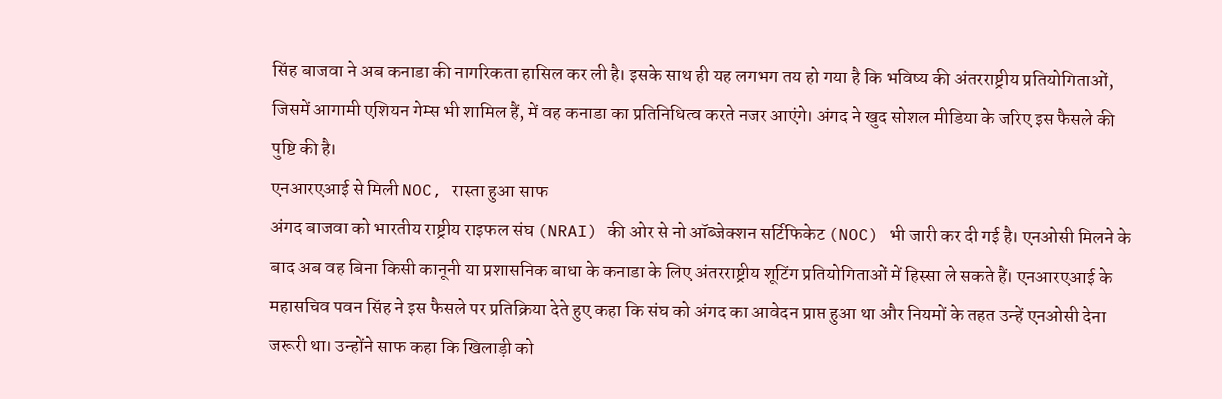सिंह बाजवा ने अब कनाडा की नागरिकता हासिल कर ली है। इसके साथ ही यह लगभग तय हो गया है कि भविष्य की अंतरराष्ट्रीय प्रतियोगिताओं, जिसमें आगामी एशियन गेम्स भी शामिल हैं, में वह कनाडा का प्रतिनिधित्व करते नजर आएंगे। अंगद ने खुद सोशल मीडिया के जरिए इस फैसले की पुष्टि की है।
एनआरएआई से मिली NOC, रास्ता हुआ साफ
अंगद बाजवा को भारतीय राष्ट्रीय राइफल संघ (NRAI) की ओर से नो ऑब्जेक्शन सर्टिफिकेट (NOC) भी जारी कर दी गई है। एनओसी मिलने के बाद अब वह बिना किसी कानूनी या प्रशासनिक बाधा के कनाडा के लिए अंतरराष्ट्रीय शूटिंग प्रतियोगिताओं में हिस्सा ले सकते हैं। एनआरएआई के महासचिव पवन सिंह ने इस फैसले पर प्रतिक्रिया देते हुए कहा कि संघ को अंगद का आवेदन प्राप्त हुआ था और नियमों के तहत उन्हें एनओसी देना जरूरी था। उन्होंने साफ कहा कि खिलाड़ी को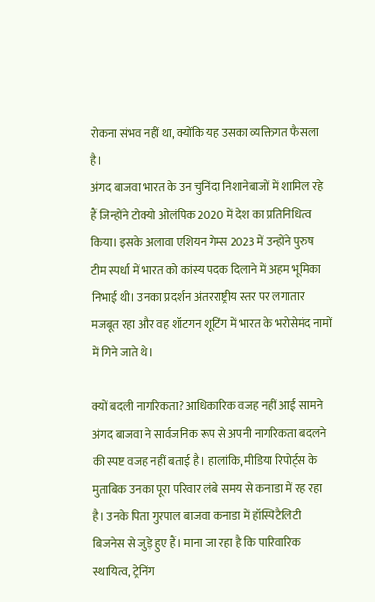रोकना संभव नहीं था, क्योंकि यह उसका व्यक्तिगत फैसला है।
अंगद बाजवा भारत के उन चुनिंदा निशानेबाजों में शामिल रहे हैं जिन्होंने टोक्यो ओलंपिक 2020 में देश का प्रतिनिधित्व किया। इसके अलावा एशियन गेम्स 2023 में उन्होंने पुरुष टीम स्पर्धा में भारत को कांस्य पदक दिलाने में अहम भूमिका निभाई थी। उनका प्रदर्शन अंतरराष्ट्रीय स्तर पर लगातार मजबूत रहा और वह शॉटगन शूटिंग में भारत के भरोसेमंद नामों में गिने जाते थे।

क्यों बदली नागरिकता? आधिकारिक वजह नहीं आई सामने
अंगद बाजवा ने सार्वजनिक रूप से अपनी नागरिकता बदलने की स्पष्ट वजह नहीं बताई है। हालांकि, मीडिया रिपोर्ट्स के मुताबिक उनका पूरा परिवार लंबे समय से कनाडा में रह रहा है। उनके पिता गुरपाल बाजवा कनाडा में हॉस्पिटैलिटी बिजनेस से जुड़े हुए हैं। माना जा रहा है कि पारिवारिक स्थायित्व, ट्रेनिंग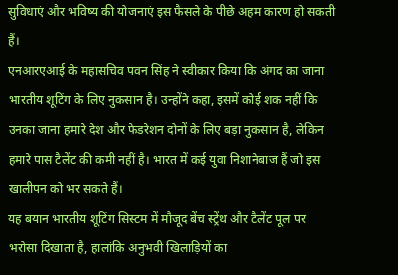सुविधाएं और भविष्य की योजनाएं इस फैसले के पीछे अहम कारण हो सकती हैं।
एनआरएआई के महासचिव पवन सिंह ने स्वीकार किया कि अंगद का जाना भारतीय शूटिंग के लिए नुकसान है। उन्होंने कहा, इसमें कोई शक नहीं कि उनका जाना हमारे देश और फेडरेशन दोनों के लिए बड़ा नुकसान है, लेकिन हमारे पास टैलेंट की कमी नहीं है। भारत में कई युवा निशानेबाज हैं जो इस खालीपन को भर सकते हैं।
यह बयान भारतीय शूटिंग सिस्टम में मौजूद बेंच स्ट्रेंथ और टैलेंट पूल पर भरोसा दिखाता है, हालांकि अनुभवी खिलाड़ियों का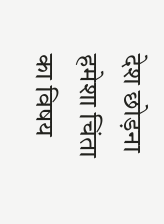देश छोड़ना हमेशा चिंता का विषय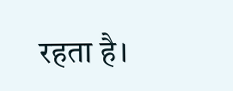रहता है।